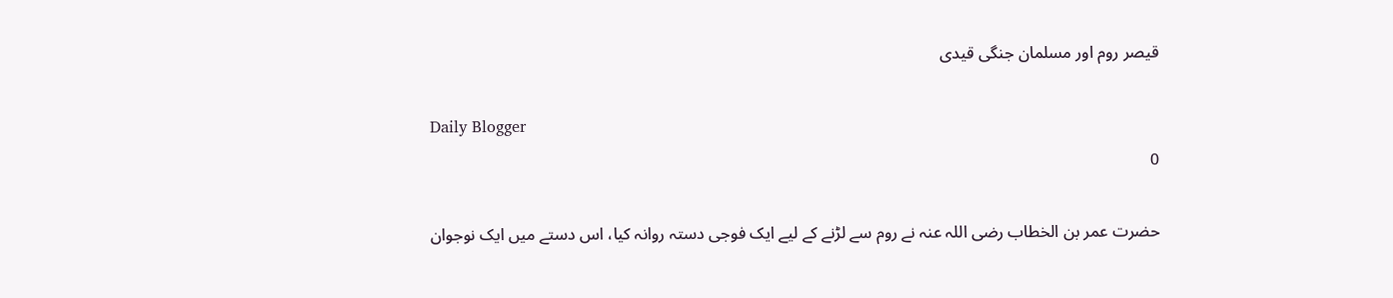قیصر روم اور مسلمان جنگی قیدی

Daily Blogger
0

حضرت عمر بن الخطاب رضی اللہ عنہ نے روم سے لڑنے کے لیے ایک فوجی دستہ روانہ کیا، اس دستے میں ایک نوجوان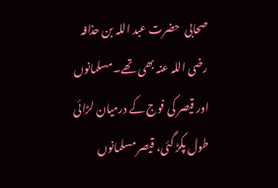صحابی  حضرت عبد اللہ بن حذافہ رضی اللہ عنہ بھی تھے۔ مسلمانوں اور قیصر کی فوج کے درمیان لڑائی  طول پکڑ گئی، قیصر مسلمانوں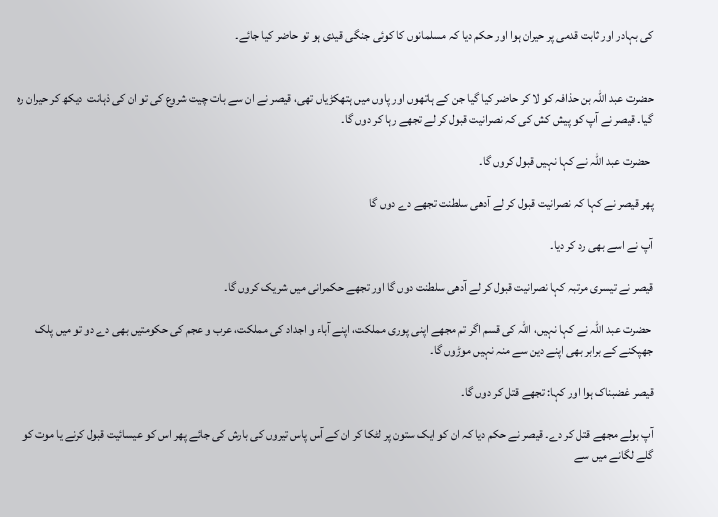کی بہادر اور ثابت قدمی پر حیران ہوا اور حکم دیا کہ مسلمانوں کا کوئی جنگی قیدی ہو تو حاضر کیا جائے۔


حضرت عبد اللہ بن حذافہ کو لا کر حاضر کیا گیا جن کے ہاتھوں اور پاوں میں ہتھکڑیاں تھی، قیصر نے ان سے بات چیت شروع کی تو ان کی ذہانت  دیکھ کر حیران رہ گیا۔ قیصر نے آپ کو پیش کش کی کہ نصرانیت قبول کر لے تجھے رہا کر دوں گا۔

 حضرت عبد اللہ نے کہا نہیں قبول کروں گا۔

پھر قیصر نے کہا کہ نصرانیت قبول کر لے آدھی سلطنت تجھے دے دوں گا

آپ نے اسے بھی رد کر دیا۔

قیصر نے تیسری مرتبہ کہا نصرانیت قبول کر لے آدھی سلطنت دوں گا اور تجھے حکمرانی میں شریک کروں گا۔

 حضرت عبد اللہ نے کہا نہیں، اللہ کی قسم اگر تم مجھے اپنی پوری مملکت، اپنے آباء و اجداد کی مملکت، عرب و عجم کی حکومتیں بھی دے دو تو میں پلک جھپکنے کے برابر بھی اپنے دین سے منہ نہیں موڑوں گا۔

قیصر غضبناک ہوا اور کہا: تجھے قتل کر دوں گا۔

آپ بولے مجھے قتل کر دے۔ قیصر نے حکم دیا کہ ان کو ایک ستون پر لٹکا کر ان کے آس پاس تیروں کی بارش کی جائے پھر اس کو عیسائیت قبول کرنے یا موت کو گلے لگانے میں سے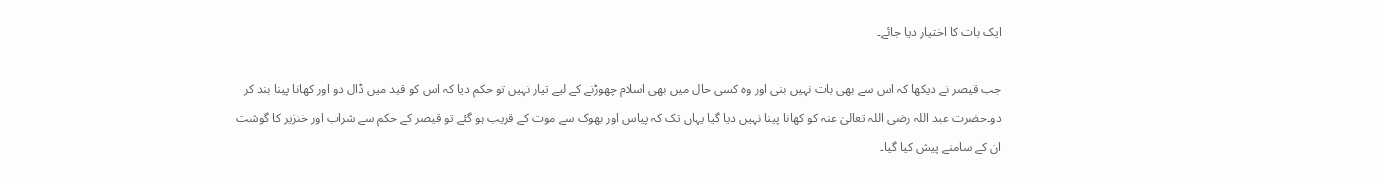ایک بات کا اختیار دیا جائے۔

جب قیصر نے دیکھا کہ اس سے بھی بات نہیں بنی اور وہ کسی حال میں بھی اسلام چھوڑنے کے لیے تیار نہیں تو حکم دیا کہ اس کو قید میں ڈال دو اور کھانا پینا بند کر دو۔حضرت عبد اللہ رضی اللہ تعالیٰ عنہ کو کھانا پینا نہیں دیا گیا یہاں تک کہ پیاس اور بھوک سے موت کے قریب ہو گئے تو قیصر کے حکم سے شراب اور خنزیر کا گوشت ان کے سامنے پیش کیا گیا۔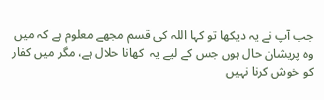جب آپ نے یہ دیکھا تو کہا اللہ کی قسم مجھے معلوم ہے کہ میں وہ پریشان حال ہوں جس کے لیے یہ  کھانا حلال ہے، مگر میں کفار کو خوش کرنا نہیں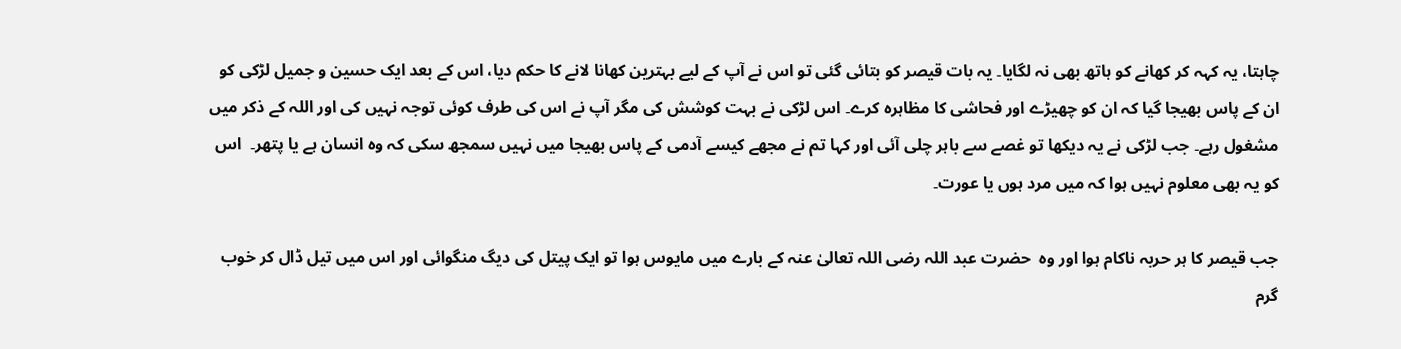چاہتا، یہ کہہ کر کھانے کو ہاتھ بھی نہ لگایا۔ یہ بات قیصر کو بتائی گئی تو اس نے آپ کے لیے بہترین کھانا لانے کا حکم دیا، اس کے بعد ایک حسین و جمیل لڑکی کو ان کے پاس بھیجا گیا کہ ان کو چھیڑے اور فحاشی کا مظاہرہ کرے۔ اس لڑکی نے بہت کوشش کی مگر آپ نے اس کی طرف کوئی توجہ نہیں کی اور اللہ کے ذکر میں مشغول رہے۔ جب لڑکی نے یہ دیکھا تو غصے سے باہر چلی آئی اور کہا تم نے مجھے کیسے آدمی کے پاس بھیجا میں نہیں سمجھ سکی کہ وہ انسان ہے یا پتھر۔  اس کو یہ بھی معلوم نہیں ہوا کہ میں مرد ہوں یا عورت۔

جب قیصر کا ہر حربہ ناکام ہوا اور وہ  حضرت عبد اللہ رضی اللہ تعالیٰ عنہ کے بارے میں مایوس ہوا تو ایک پیتل کی دیگ منگوائی اور اس میں تیل ڈال کر خوب گرم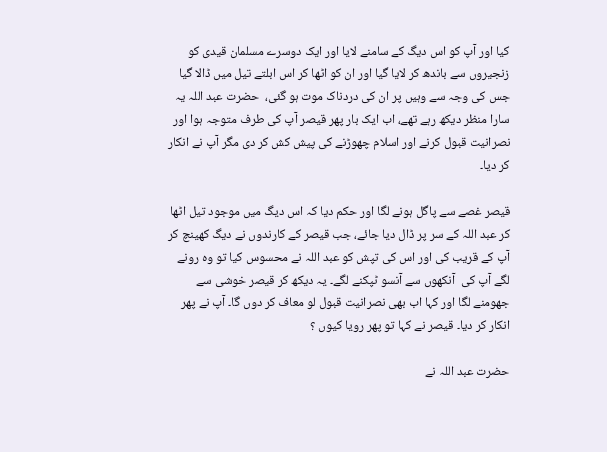کیا اور آپ کو اس دیگ کے سامنے لایا اور ایک دوسرے مسلمان قیدی کو زنجیروں سے باندھ کر لایا گیا اور ان کو اٹھا کر اس ابلتے تیل میں ڈالا گیا جس کی وجہ سے وہیں پر ان کی دردناک موت ہو گئی،  حضرت عبد اللہ یہ سارا منظر دیکھ رہے تھے، اب ایک بار پھر قیصر آپ کی طرف متوجہ ہوا اور نصرانیت قبول کرنے اور اسلام چھوڑنے کی پیش کش کر دی مگر آپ نے انکار کر دیا۔

قیصر غصے سے پاگل ہونے لگا اور حکم دیا کہ اس دیگ میں موجود تیل اٹھا کر عبد اللہ کے سر پر ڈال دیا جائے، جب قیصر کے کارندوں نے دیگ کھینچ کر آپ کے قریب کی اور اس کی تپش کو عبد اللہ نے محسوس کیا تو وہ رونے لگے آپ کی  آنکھوں سے آنسو ٹپکنے لگے۔ یہ دیکھ کر قیصر خوشی سے جھومنے لگا اور کہا اب بھی نصرانیت قبول لو معاف کر دوں گا۔ آپ نے پھر انکار کر دیا۔ قیصر نے کہا تو پھر رویا کیوں ؟

حضرت عبد اللہ نے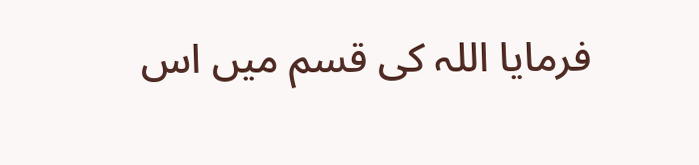فرمایا اللہ کی قسم میں اس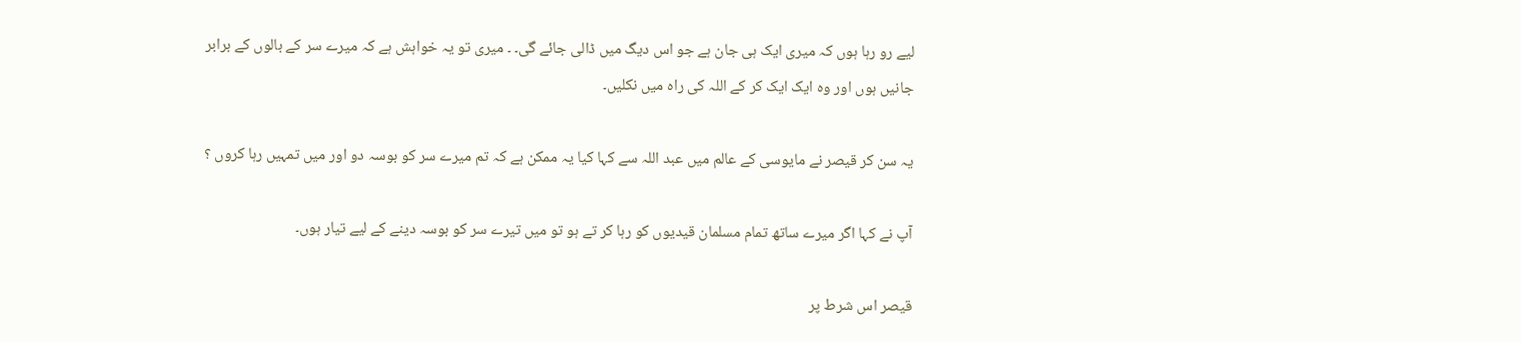لیے رو رہا ہوں کہ میری ایک ہی جان ہے جو اس دیگ میں ڈالی جائے گی۔ ۔ میری تو یہ خواہش ہے کہ میرے سر کے بالوں کے برابر جانیں ہوں اور وہ ایک ایک کر کے اللہ کی راہ میں نکلیں۔

یہ سن کر قیصر نے مایوسی کے عالم میں عبد اللہ سے کہا کیا یہ ممکن ہے کہ تم میرے سر کو بوسہ دو اور میں تمہیں رہا کروں ؟

آپ نے کہا اگر میرے ساتھ تمام مسلمان قیدیوں کو رہا کر تے ہو تو میں تیرے سر کو بوسہ دینے کے لیے تیار ہوں۔

قیصر اس شرط پر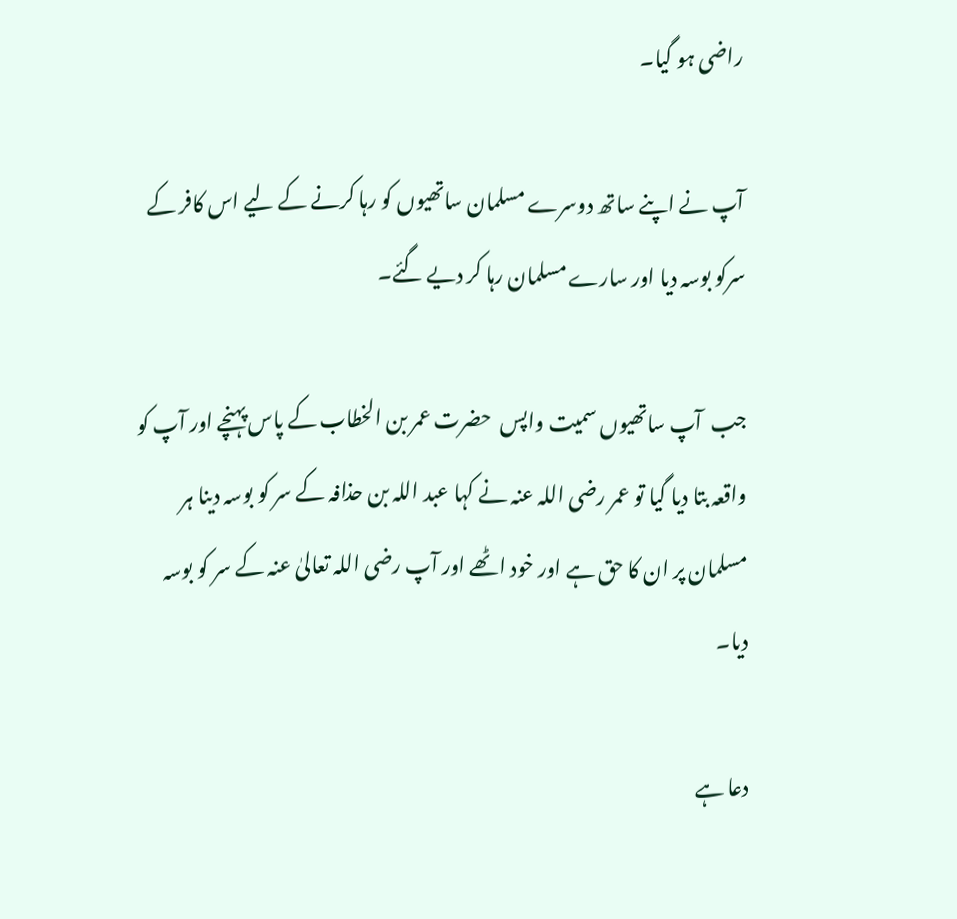راضی ہو گیا۔

آپ نے اپنے ساتھ دوسرے مسلمان ساتھیوں کو رہا کرنے کے لیے اس کافر کے سرکو بوسہ دیا اور سارے مسلمان رہا کر دیے گئے۔

جب  آپ ساتھیوں سمیت واپس  حضرت عمر بن الخطاب کے پاس پہنچے اور آپ کو واقعہ بتا دیا گیا تو عمر رضی اللہ عنہ نے کہا عبد اللہ بن حذافہ کے سر کو بوسہ دینا ہر مسلمان پر ان کا حق ہے اور خود اٹھے اور آپ رضی اللہ تعالیٰ عنہ کے سر کو بوسہ دیا۔

دعا ہے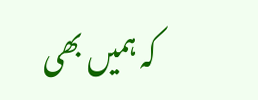کہ ہمیں بھی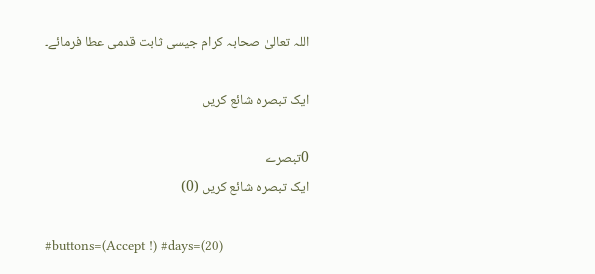اللہ تعالیٰ صحابہ کرام جیسی ثابت قدمی عطا فرمائے۔

ایک تبصرہ شائع کریں

0تبصرے
ایک تبصرہ شائع کریں (0)

#buttons=(Accept !) #days=(20)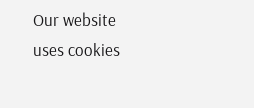Our website uses cookies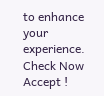to enhance your experience. Check Now
Accept !